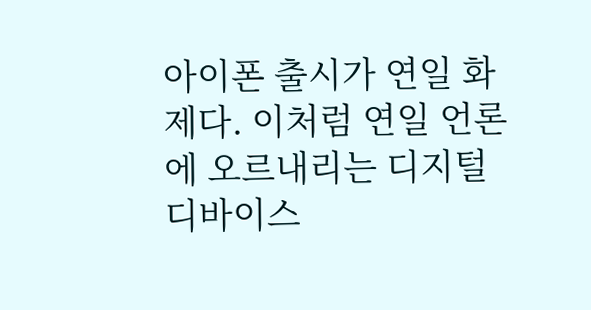아이폰 출시가 연일 화제다. 이처럼 연일 언론에 오르내리는 디지털 디바이스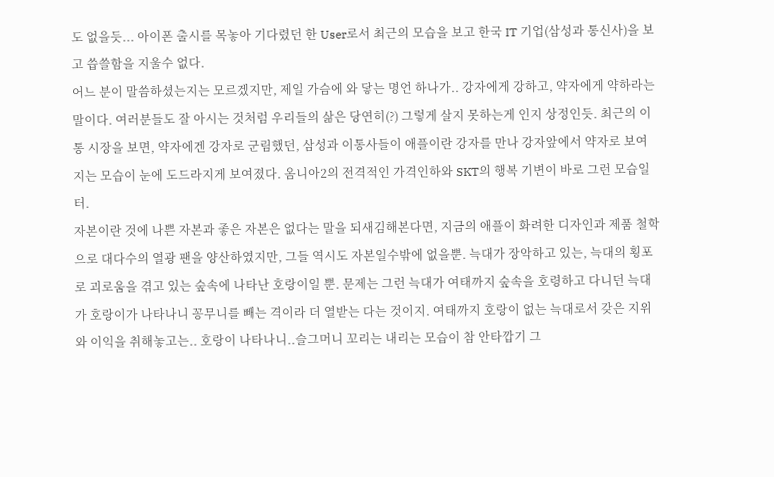도 없을듯... 아이폰 출시를 목놓아 기다렸던 한 User로서 최근의 모습을 보고 한국 IT 기업(삼성과 통신사)을 보고 씁쓸함을 지울수 없다.
어느 분이 말씀하셨는지는 모르겠지만, 제일 가슴에 와 닿는 명언 하나가.. 강자에게 강하고, 약자에게 약하라는 말이다. 여러분들도 잘 아시는 것처럼 우리들의 삶은 당연히(?) 그렇게 살지 못하는게 인지 상정인듯. 최근의 이통 시장을 보면, 약자에겐 강자로 군림했던, 삼성과 이통사들이 애플이란 강자를 만나 강자앞에서 약자로 보여지는 모습이 눈에 도드라지게 보여졌다. 옴니아2의 전격적인 가격인하와 SKT의 행복 기변이 바로 그런 모습일터.
자본이란 것에 나쁜 자본과 좋은 자본은 없다는 말을 되새김해본다면, 지금의 애플이 화려한 디자인과 제품 철학으로 대다수의 열광 팬을 양산하였지만, 그들 역시도 자본일수밖에 없을뿐. 늑대가 장악하고 있는, 늑대의 횡포로 괴로움을 겪고 있는 숲속에 나타난 호랑이일 뿐. 문제는 그런 늑대가 여태까지 숲속을 호령하고 다니던 늑대가 호랑이가 나타나니 꽁무니를 빼는 격이라 더 열받는 다는 것이지. 여태까지 호랑이 없는 늑대로서 갖은 지위와 이익을 취해놓고는.. 호랑이 나타나니..슬그머니 꼬리는 내리는 모습이 참 안타깝기 그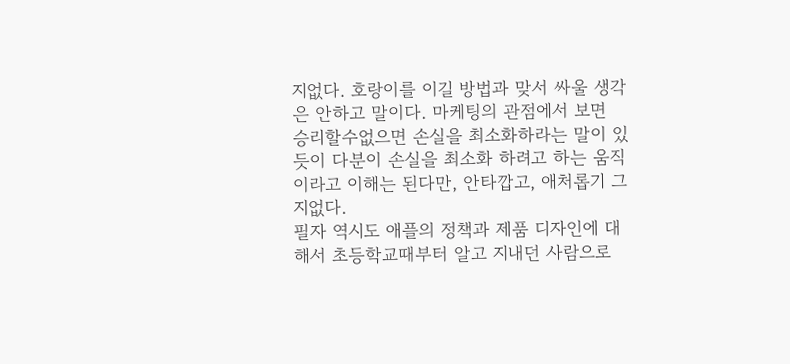지없다. 호랑이를 이길 방법과 맞서 싸울 생각은 안하고 말이다. 마케팅의 관점에서 보면 승리할수없으면 손실을 최소화하라는 말이 있듯이 다분이 손실을 최소화 하려고 하는 움직이라고 이해는 된다만, 안타깝고, 애처롭기 그지없다.
필자 역시도 애플의 정책과 제품 디자인에 대해서 초등학교때부터 알고 지내던 사람으로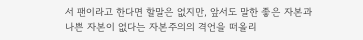서 팬이라고 한다면 할말은 없지만, 앞서도 말한 좋은 자본과 나쁜 자본이 없다는 자본주의의 격언을 떠올리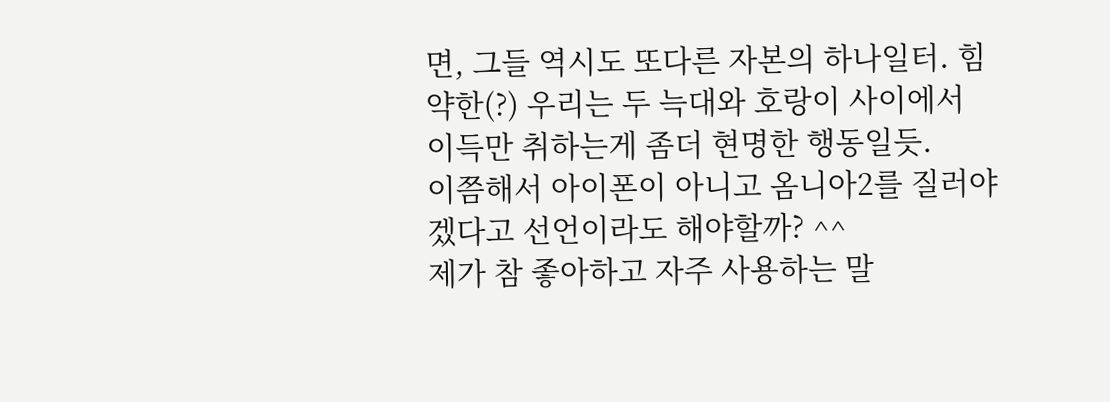면, 그들 역시도 또다른 자본의 하나일터. 힘 약한(?) 우리는 두 늑대와 호랑이 사이에서 이득만 취하는게 좀더 현명한 행동일듯.
이쯤해서 아이폰이 아니고 옴니아2를 질러야겠다고 선언이라도 해야할까? ^^
제가 참 좋아하고 자주 사용하는 말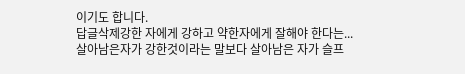이기도 합니다.
답글삭제강한 자에게 강하고 약한자에게 잘해야 한다는...
살아남은자가 강한것이라는 말보다 살아남은 자가 슬프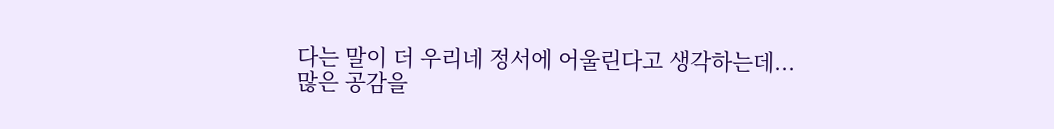다는 말이 더 우리네 정서에 어울린다고 생각하는데...
많은 공감을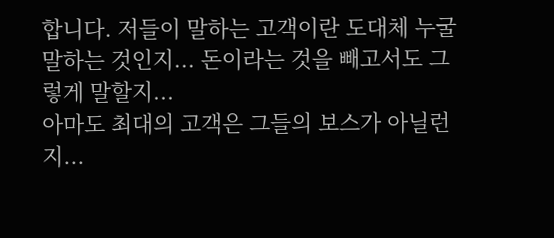합니다. 저들이 말하는 고객이란 도대체 누굴 말하는 것인지... 돈이라는 것을 빼고서도 그렇게 말할지...
아마도 최대의 고객은 그들의 보스가 아닐런지...